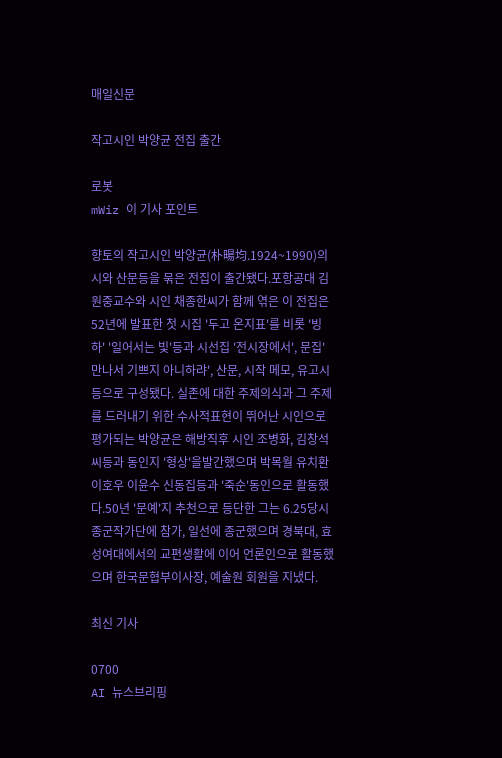매일신문

작고시인 박양균 전집 출간

로봇
mWiz 이 기사 포인트

향토의 작고시인 박양균(朴暘均.1924~1990)의 시와 산문등을 묶은 전집이 출간됐다.포항공대 김원중교수와 시인 채종한씨가 함께 엮은 이 전집은 52년에 발표한 첫 시집 '두고 온지표'를 비롯 '빙하' '일어서는 빛'등과 시선집 '전시장에서', 문집'만나서 기쁘지 아니하랴', 산문, 시작 메모, 유고시등으로 구성됐다. 실존에 대한 주제의식과 그 주제를 드러내기 위한 수사적표현이 뛰어난 시인으로 평가되는 박양균은 해방직후 시인 조병화, 김창석씨등과 동인지 '형상'을발간했으며 박목월 유치환 이호우 이윤수 신동집등과 '죽순'동인으로 활동했다.50년 '문예'지 추천으로 등단한 그는 6.25당시 종군작가단에 참가, 일선에 종군했으며 경북대, 효성여대에서의 교편생활에 이어 언론인으로 활동했으며 한국문협부이사장, 예술원 회원을 지냈다.

최신 기사

0700
AI 뉴스브리핑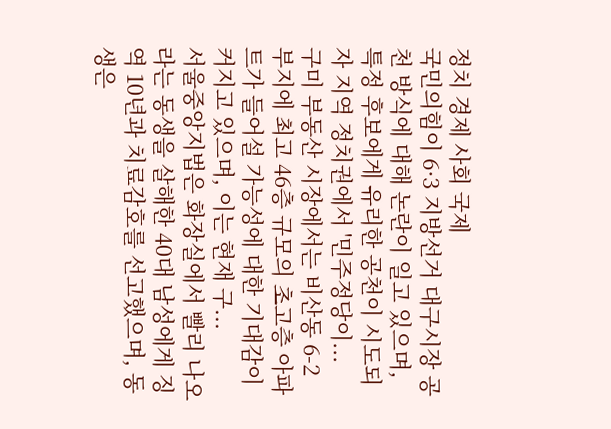정치 경제 사회 국제
국민의힘이 6·3 지방선거 대구시장 공천 방식에 대해 논란이 일고 있으며, 특정 후보에게 유리한 공천이 시도되자 지역 정치권에서 '민주정당이...
구미 부동산 시장에서는 비산동 6-2 부지에 최고 46층 규모의 초고층 아파트가 들어설 가능성에 대한 기대감이 커지고 있으며, 이는 현재 구...
서울중앙지법은 화장실에서 빨리 나오라는 동생을 살해한 40대 남성에게 징역 10년과 치료감호를 선고했으며, 동생은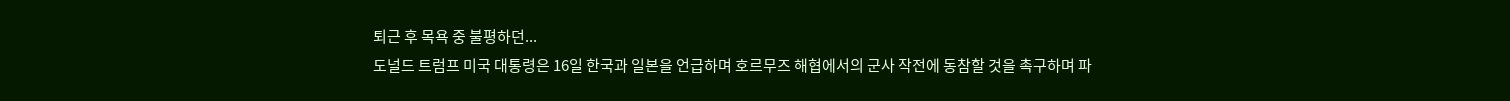퇴근 후 목욕 중 불평하던...
도널드 트럼프 미국 대통령은 16일 한국과 일본을 언급하며 호르무즈 해협에서의 군사 작전에 동참할 것을 촉구하며 파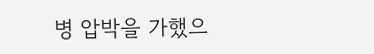병 압박을 가했으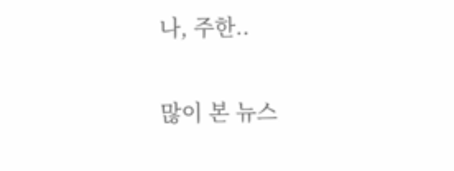나, 주한..

많이 본 뉴스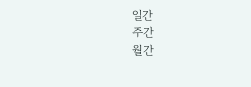일간
주간
월간